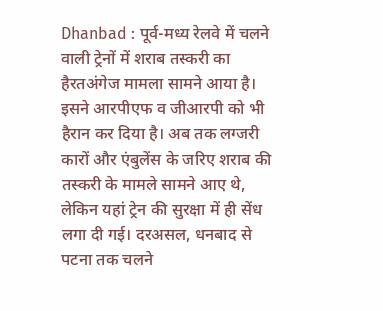Dhanbad : पूर्व-मध्य रेलवे में चलने वाली ट्रेनों में शराब तस्करी का हैरतअंगेज मामला सामने आया है। इसने आरपीएफ व जीआरपी को भी हैरान कर दिया है। अब तक लग्जरी कारों और एंबुलेंस के जरिए शराब की तस्करी के मामले सामने आए थे, लेकिन यहां ट्रेन की सुरक्षा में ही सेंध लगा दी गई। दरअसल, धनबाद से पटना तक चलने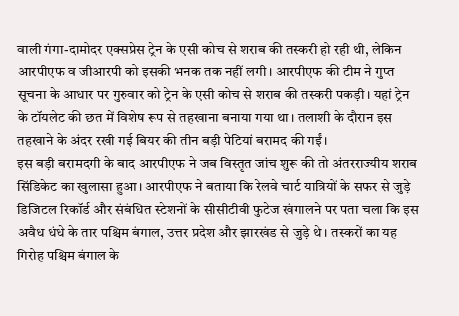वाली गंगा-दामोदर एक्सप्रेस ट्रेन के एसी कोच से शराब की तस्करी हो रही थी, लेकिन आरपीएफ व जीआरपी को इसकी भनक तक नहीं लगी। आरपीएफ की टीम ने गुप्त सूचना के आधार पर गुरुवार को ट्रेन के एसी कोच से शराब की तस्करी पकड़ी। यहां ट्रेन के टॉयलेट की छत में विशेष रूप से तहखाना बनाया गया था। तलाशी के दौरान इस तहखाने के अंदर रखी गई बियर की तीन बड़ी पेटियां बरामद की गईं।
इस बड़ी बरामदगी के बाद आरपीएफ ने जब विस्तृत जांच शुरू की तो अंतरराज्यीय शराब सिंडिकेट का खुलासा हुआ। आरपीएफ ने बताया कि रेलवे चार्ट यात्रियों के सफर से जुड़े डिजिटल रिकॉर्ड और संबंधित स्टेशनों के सीसीटीवी फुटेज खंगालने पर पता चला कि इस अवैध धंधे के तार पश्चिम बंगाल, उत्तर प्रदेश और झारखंड से जुड़े थे। तस्करों का यह गिरोह पश्चिम बंगाल के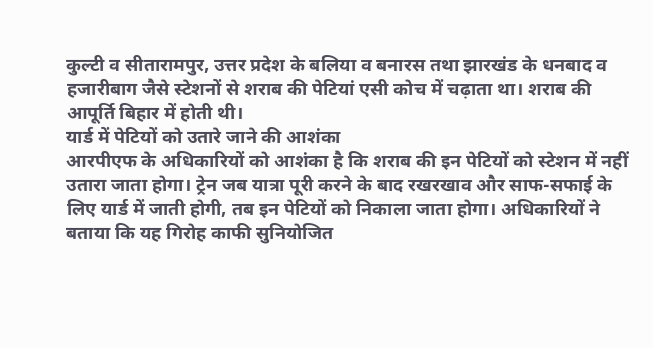कुल्टी व सीतारामपुर, उत्तर प्रदेश के बलिया व बनारस तथा झारखंड के धनबाद व हजारीबाग जैसे स्टेशनों से शराब की पेटियां एसी कोच में चढ़ाता था। शराब की आपूर्ति बिहार में होती थी।
यार्ड में पेटियों को उतारे जाने की आशंका
आरपीएफ के अधिकारियों को आशंका है कि शराब की इन पेटियों को स्टेशन में नहीं उतारा जाता होगा। ट्रेन जब यात्रा पूरी करने के बाद रखरखाव और साफ-सफाई के लिए यार्ड में जाती होगी, तब इन पेटियों को निकाला जाता होगा। अधिकारियों ने बताया कि यह गिरोह काफी सुनियोजित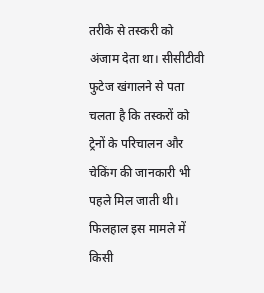तरीके से तस्करी को अंजाम देता था। सीसीटीवी फुटेज खंगालने से पता चलता है कि तस्करों को ट्रेनों के परिचालन और चेकिंग की जानकारी भी पहले मिल जाती थी। फिलहाल इस मामले में किसी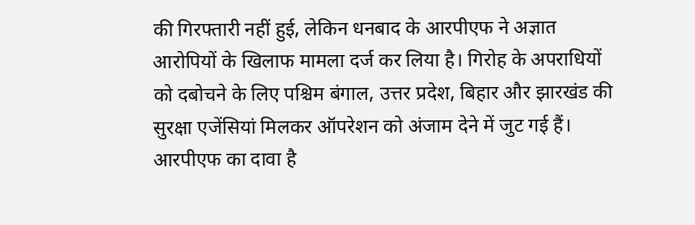की गिरफ्तारी नहीं हुई, लेकिन धनबाद के आरपीएफ ने अज्ञात आरोपियों के खिलाफ मामला दर्ज कर लिया है। गिरोह के अपराधियों को दबोचने के लिए पश्चिम बंगाल, उत्तर प्रदेश, बिहार और झारखंड की सुरक्षा एजेंसियां मिलकर ऑपरेशन को अंजाम देने में जुट गई हैं। आरपीएफ का दावा है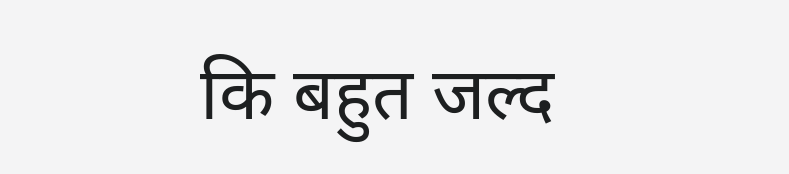कि बहुत जल्द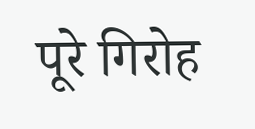पूरे गिरोह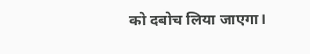को दबोच लिया जाएगा।